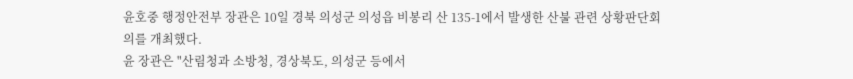윤호중 행정안전부 장관은 10일 경북 의성군 의성읍 비봉리 산 135-1에서 발생한 산불 관련 상황판단회의를 개최했다.
윤 장관은 "산림청과 소방청, 경상북도, 의성군 등에서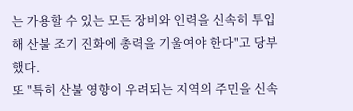는 가용할 수 있는 모든 장비와 인력을 신속히 투입해 산불 조기 진화에 총력을 기울여야 한다"고 당부했다.
또 "특히 산불 영향이 우려되는 지역의 주민을 신속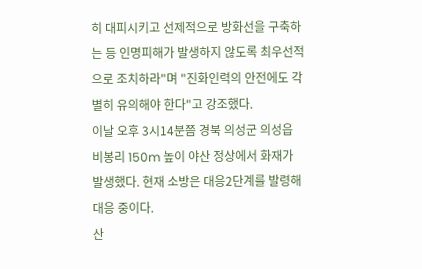히 대피시키고 선제적으로 방화선을 구축하는 등 인명피해가 발생하지 않도록 최우선적으로 조치하라"며 "진화인력의 안전에도 각별히 유의해야 한다"고 강조했다.
이날 오후 3시14분쯤 경북 의성군 의성읍 비봉리 150m 높이 야산 정상에서 화재가 발생했다. 현재 소방은 대응2단계를 발령해 대응 중이다.
산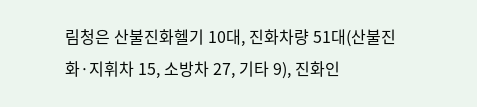림청은 산불진화헬기 10대, 진화차량 51대(산불진화·지휘차 15, 소방차 27, 기타 9), 진화인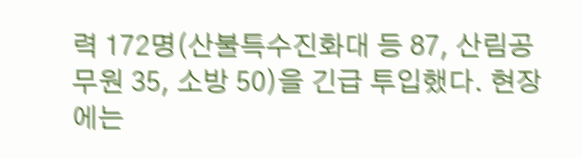력 172명(산불특수진화대 등 87, 산림공무원 35, 소방 50)을 긴급 투입했다. 현장에는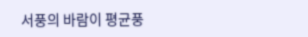서풍의 바람이 평균풍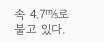속 4.7㎧로 불고 있다.